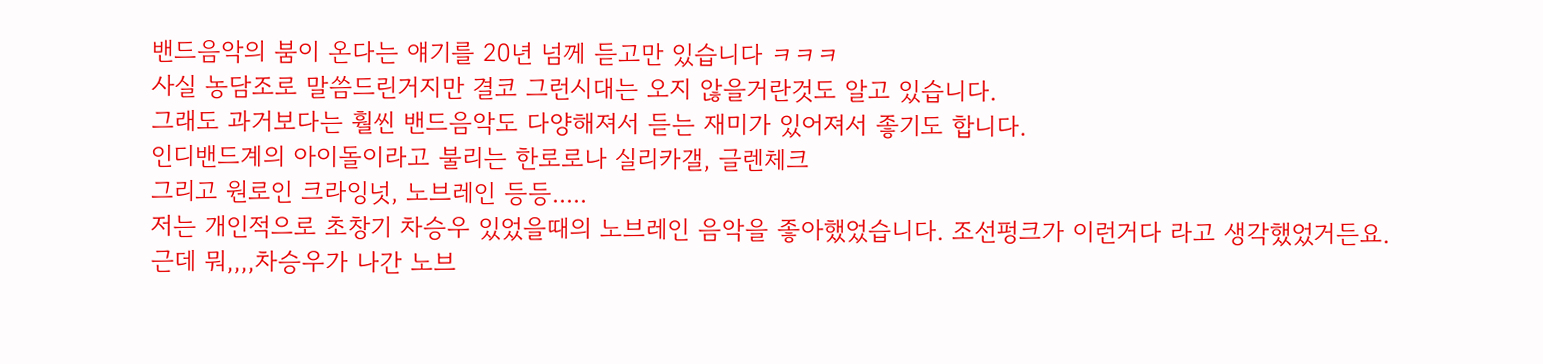밴드음악의 붐이 온다는 얘기를 20년 넘께 듣고만 있습니다 ㅋㅋㅋ
사실 농담조로 말씀드린거지만 결코 그런시대는 오지 않을거란것도 알고 있습니다.
그래도 과거보다는 훨씬 밴드음악도 다양해져서 듣는 재미가 있어져서 좋기도 합니다.
인디밴드계의 아이돌이라고 불리는 한로로나 실리카갤, 글렌체크
그리고 원로인 크라잉넛, 노브레인 등등.....
저는 개인적으로 초창기 차승우 있었을때의 노브레인 음악을 좋아했었습니다. 조선펑크가 이런거다 라고 생각했었거든요.
근데 뭐,,,,차승우가 나간 노브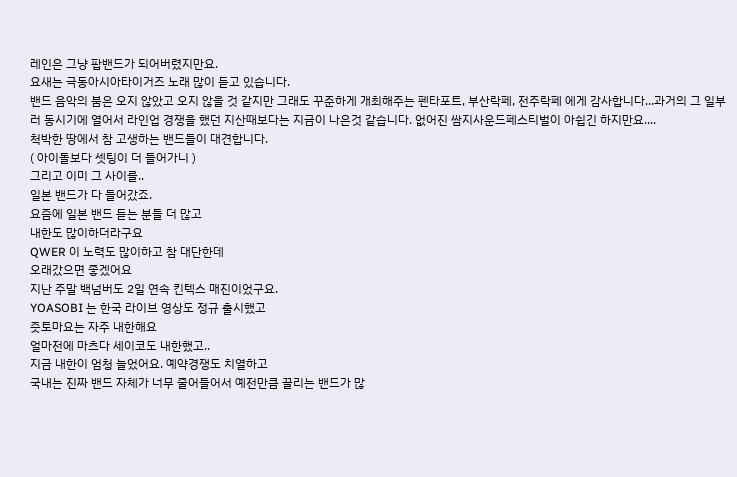레인은 그냥 팝밴드가 되어버렸지만요.
요새는 극동아시아타이거즈 노래 많이 듣고 있습니다.
밴드 음악의 붐은 오지 않았고 오지 않을 것 같지만 그래도 꾸준하게 개최해주는 펜타포트, 부산락페, 전주락페 에게 감사합니다...과거의 그 일부러 동시기에 열어서 라인업 경쟁을 했던 지산때보다는 지금이 나은것 같습니다. 없어진 쌈지사운드페스티벌이 아쉽긴 하지만요....
척박한 땅에서 참 고생하는 밴드들이 대견합니다.
( 아이돌보다 셋팅이 더 들어가니 )
그리고 이미 그 사이를..
일본 밴드가 다 들어갔죠.
요즘에 일본 밴드 듣는 분들 더 많고
내한도 많이하더라구요
QWER 이 노력도 많이하고 참 대단한데
오래갔으면 좋겠어요
지난 주말 백넘버도 2일 연속 킨텍스 매진이었구요.
YOASOBI 는 한국 라이브 영상도 정규 출시했고
즛토마요는 자주 내한해요
얼마전에 마츠다 세이코도 내한했고..
지금 내한이 엄청 늘었어요. 예약경쟁도 치열하고
국내는 진짜 밴드 자체가 너무 줄어들어서 예전만큼 끌리는 밴드가 많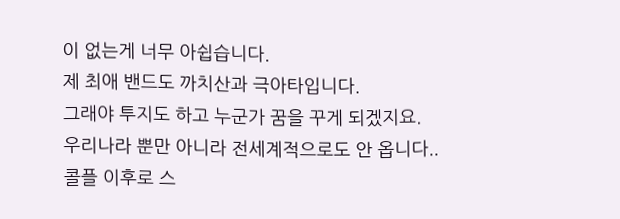이 없는게 너무 아쉽습니다.
제 최애 밴드도 까치산과 극아타입니다.
그래야 투지도 하고 누군가 꿈을 꾸게 되겠지요.
우리나라 뿐만 아니라 전세계적으로도 안 옵니다..
콜플 이후로 스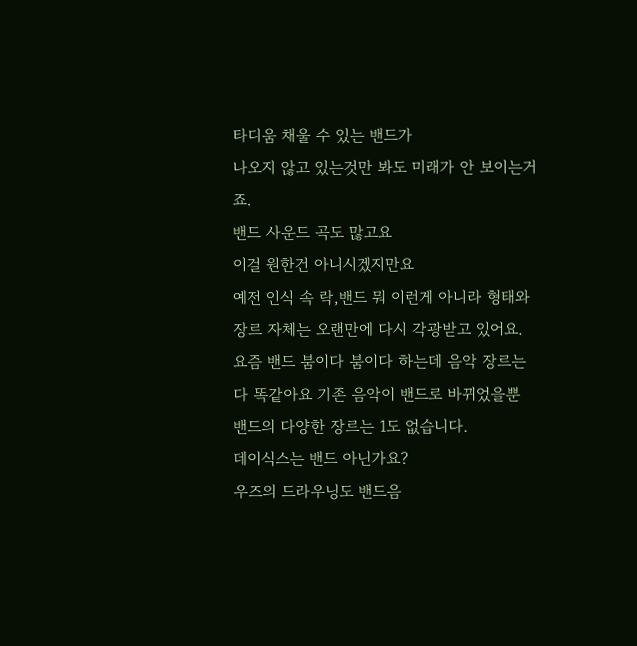타디움 채울 수 있는 밴드가
나오지 않고 있는것만 봐도 미래가 안 보이는거죠.
밴드 사운드 곡도 많고요
이걸 원한건 아니시겠지만요
예전 인식 속 락,밴드 뭐 이런게 아니라 형태와 장르 자체는 오랜만에 다시 각광받고 있어요.
요즘 밴드 붐이다 붐이다 하는데 음악 장르는 다 똑같아요 기존 음악이 밴드로 바뀌었을뿐
밴드의 다양한 장르는 1도 없습니다.
데이식스는 밴드 아닌가요?
우즈의 드라우닝도 밴드음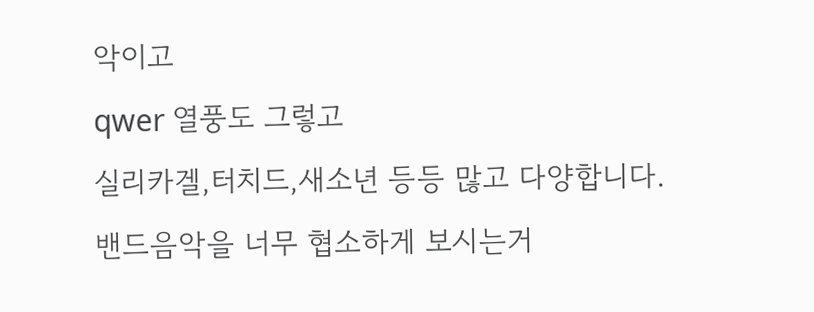악이고
qwer 열풍도 그렇고
실리카겔,터치드,새소년 등등 많고 다양합니다.
밴드음악을 너무 협소하게 보시는거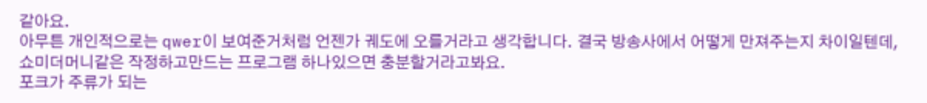같아요.
아무튼 개인적으로는 qwer이 보여준거처럼 언젠가 궤도에 오를거라고 생각합니다. 결국 방송사에서 어떻게 만져주는지 차이일텐데, 쇼미더머니같은 작정하고만드는 프로그램 하나있으면 충분할거라고봐요.
포크가 주류가 되는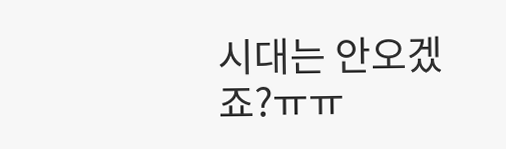시대는 안오겠죠?ㅠㅠ